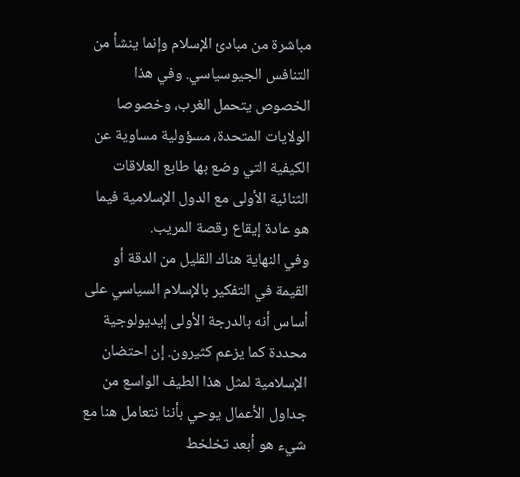مباشرة من مبادئ الإسلام وإنما ينشأ من التنافس الجيوسياسي. وفي هذا الخصوص يتحمل الغرب، وخصوصا الولايات المتحدة، مسؤولية مساوية عن الكيفية التي وضع بها طابع العلاقات الثنائية الأولى مع الدول الإسلامية فيما هو عادة إيقاع رقصة المريب.
وفي النهاية هناك القليل من الدقة أو القيمة في التفكير بالإسلام السياسي على أساس أنه بالدرجة الأولى إيديولوجية محددة كما يزعم كثيرون. إن احتضان الإسلامية لمثل هذا الطيف الواسع من جداول الأعمال يوحي بأننا نتعامل هنا مع شيء هو أبعد تخلخط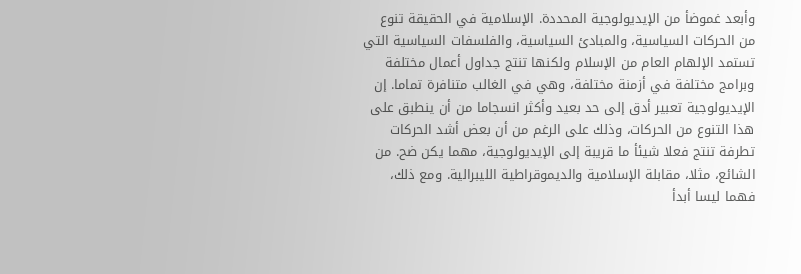وأبعد غموضأ من الإيديولوجية المحددة. الإسلامية في الحقيقة تنوع من الحركات السياسية، والمبادئ السياسية، والفلسفات السياسية التي تستمد الإلهام العام من الإسلام ولكنها تنتج جداول أعمال مختلفة وبرامج مختلفة في أزمنة مختلفة، وهي في الغالب متنافرة تماما. إن الإيديولوجية تعبير أدق إلى حد بعيد وأكثر انسجاما من أن ينطبق على هذا التنوع من الحركات، وذلك على الرغم من أن بعض أشد الحركات تطرفة تنتج فعلا شيئأ ما قريبة إلى الإيديولوجية، مهما يكن ضح. من الشائع، مثلا، مقابلة الإسلامية والديموقراطية الليبرالية. ومع ذلك، فهما ليسا أبدأ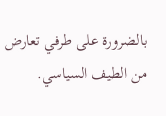بالضرورة على طرفي تعارض من الطيف السياسي.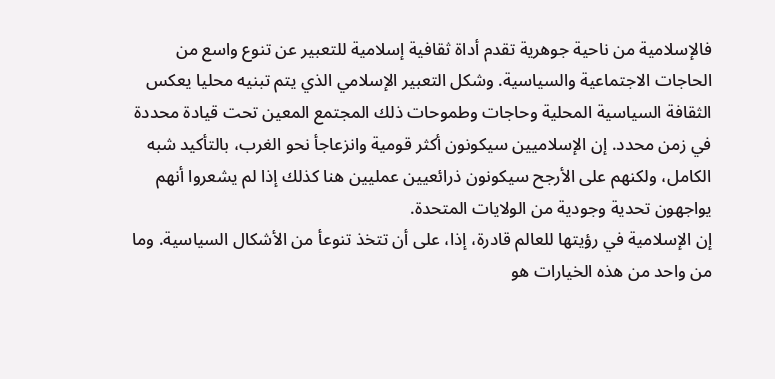فالإسلامية من ناحية جوهرية تقدم أداة ثقافية إسلامية للتعبير عن تنوع واسع من الحاجات الاجتماعية والسياسية. وشكل التعبير الإسلامي الذي يتم تبنيه محليا يعكس الثقافة السياسية المحلية وحاجات وطموحات ذلك المجتمع المعين تحت قيادة محددة في زمن محدد. إن الإسلاميين سيكونون أكثر قومية وانزعاجأ نحو الغرب، بالتأكيد شبه الكامل، ولكنهم على الأرجح سيكونون ذرائعيين عمليين هنا كذلك إذا لم يشعروا أنهم يواجهون تحدية وجودية من الولايات المتحدة.
إن الإسلامية في رؤيتها للعالم قادرة، إذا، على أن تتخذ تنوعأ من الأشكال السياسية. وما من واحد من هذه الخيارات هو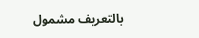بالتعريف مشمول